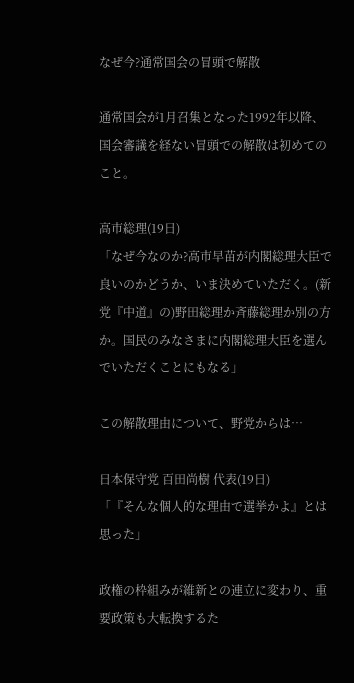なぜ今?通常国会の冒頭で解散

通常国会が1月召集となった1992年以降、国会審議を経ない冒頭での解散は初めてのこと。

高市総理(19日)
「なぜ今なのか?高市早苗が内閣総理大臣で良いのかどうか、いま決めていただく。(新党『中道』の)野田総理か斉藤総理か別の方か。国民のみなさまに内閣総理大臣を選んでいただくことにもなる」

この解散理由について、野党からは…

日本保守党 百田尚樹 代表(19日)
「『そんな個人的な理由で選挙かよ』とは思った」

政権の枠組みが維新との連立に変わり、重要政策も大転換するた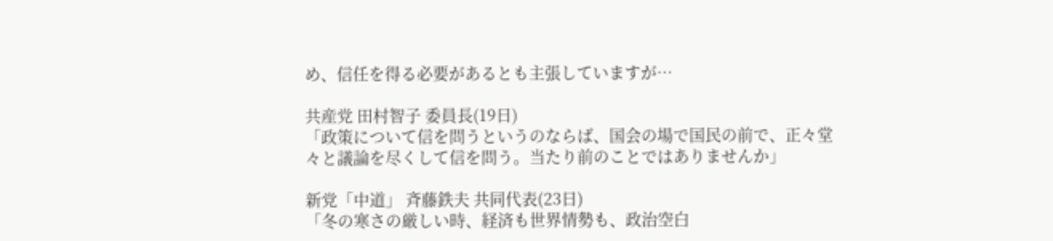め、信任を得る必要があるとも主張していますが…

共産党 田村智子 委員長(19日)
「政策について信を問うというのならば、国会の場で国民の前で、正々堂々と議論を尽くして信を問う。当たり前のことではありませんか」

新党「中道」 斉藤鉄夫 共同代表(23日)
「冬の寒さの厳しい時、経済も世界情勢も、政治空白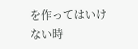を作ってはいけない時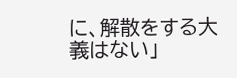に、解散をする大義はない」